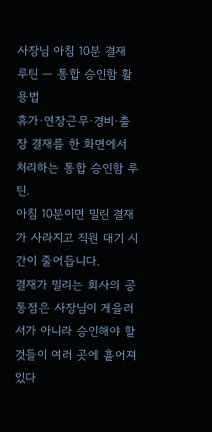사장님 아침 10분 결재 루틴 — 통합 승인함 활용법
휴가·연장근무·경비·출장 결재를 한 화면에서 처리하는 통합 승인함 루틴.
아침 10분이면 밀린 결재가 사라지고 직원 대기 시간이 줄어듭니다.
결재가 밀리는 회사의 공통점은 사장님이 게을러서가 아니라 승인해야 할 것들이 여러 곳에 흩어져 있다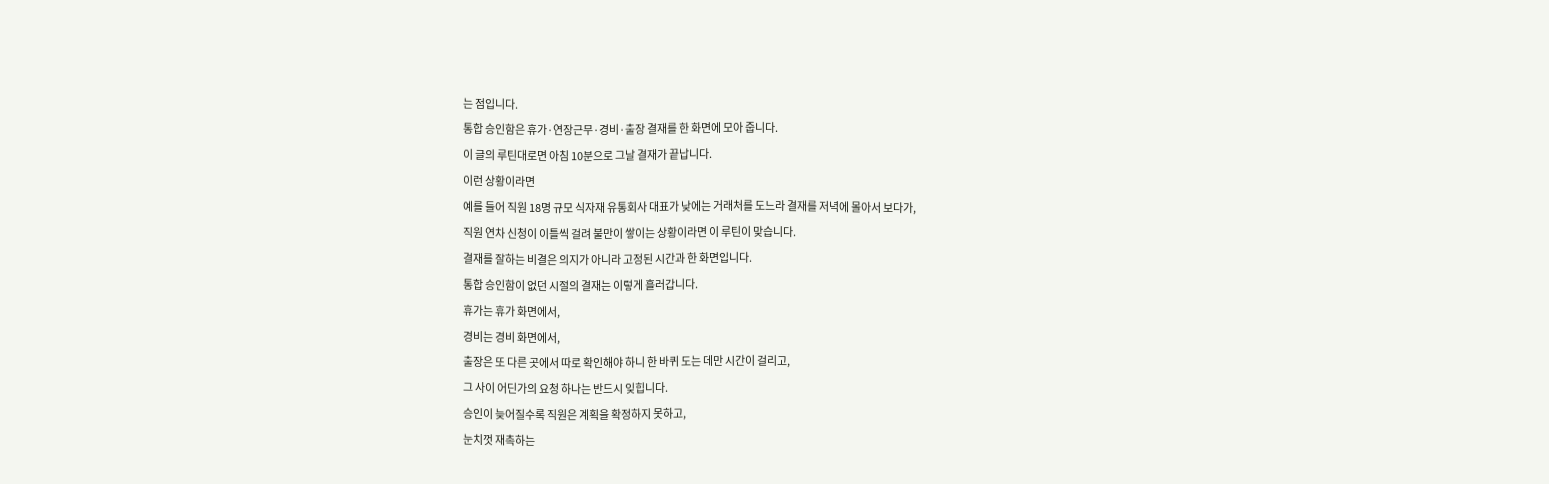는 점입니다.
통합 승인함은 휴가·연장근무·경비·출장 결재를 한 화면에 모아 줍니다.
이 글의 루틴대로면 아침 10분으로 그날 결재가 끝납니다.
이런 상황이라면
예를 들어 직원 18명 규모 식자재 유통회사 대표가 낮에는 거래처를 도느라 결재를 저녁에 몰아서 보다가,
직원 연차 신청이 이틀씩 걸려 불만이 쌓이는 상황이라면 이 루틴이 맞습니다.
결재를 잘하는 비결은 의지가 아니라 고정된 시간과 한 화면입니다.
통합 승인함이 없던 시절의 결재는 이렇게 흘러갑니다.
휴가는 휴가 화면에서,
경비는 경비 화면에서,
출장은 또 다른 곳에서 따로 확인해야 하니 한 바퀴 도는 데만 시간이 걸리고,
그 사이 어딘가의 요청 하나는 반드시 잊힙니다.
승인이 늦어질수록 직원은 계획을 확정하지 못하고,
눈치껏 재촉하는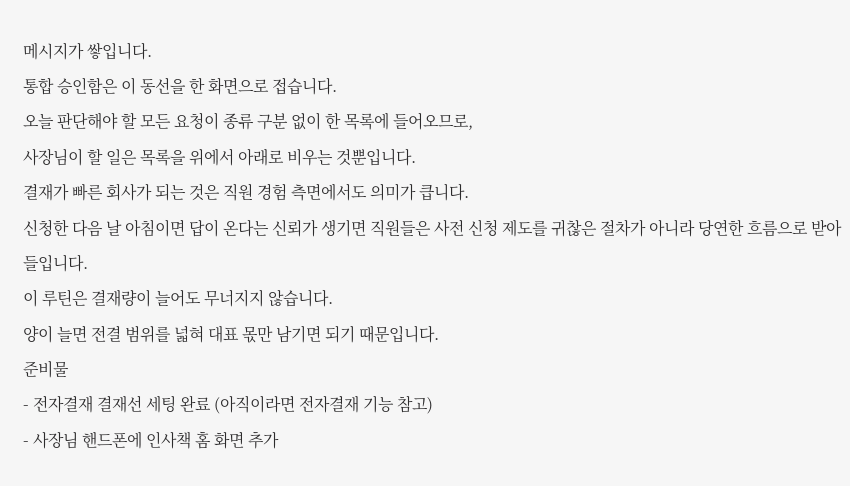메시지가 쌓입니다.
통합 승인함은 이 동선을 한 화면으로 접습니다.
오늘 판단해야 할 모든 요청이 종류 구분 없이 한 목록에 들어오므로,
사장님이 할 일은 목록을 위에서 아래로 비우는 것뿐입니다.
결재가 빠른 회사가 되는 것은 직원 경험 측면에서도 의미가 큽니다.
신청한 다음 날 아침이면 답이 온다는 신뢰가 생기면 직원들은 사전 신청 제도를 귀찮은 절차가 아니라 당연한 흐름으로 받아들입니다.
이 루틴은 결재량이 늘어도 무너지지 않습니다.
양이 늘면 전결 범위를 넓혀 대표 몫만 남기면 되기 때문입니다.
준비물
- 전자결재 결재선 세팅 완료 (아직이라면 전자결재 기능 참고)
- 사장님 핸드폰에 인사책 홈 화면 추가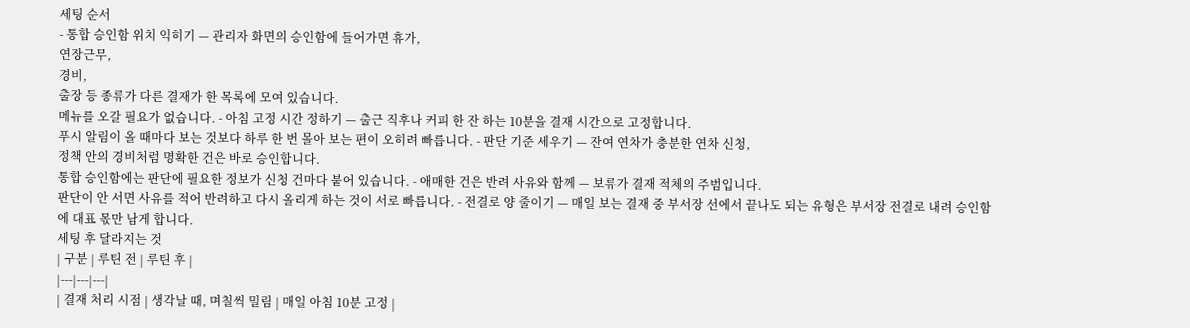세팅 순서
- 통합 승인함 위치 익히기 — 관리자 화면의 승인함에 들어가면 휴가,
연장근무,
경비,
출장 등 종류가 다른 결재가 한 목록에 모여 있습니다.
메뉴를 오갈 필요가 없습니다. - 아침 고정 시간 정하기 — 출근 직후나 커피 한 잔 하는 10분을 결재 시간으로 고정합니다.
푸시 알림이 올 때마다 보는 것보다 하루 한 번 몰아 보는 편이 오히려 빠릅니다. - 판단 기준 세우기 — 잔여 연차가 충분한 연차 신청,
정책 안의 경비처럼 명확한 건은 바로 승인합니다.
통합 승인함에는 판단에 필요한 정보가 신청 건마다 붙어 있습니다. - 애매한 건은 반려 사유와 함께 — 보류가 결재 적체의 주범입니다.
판단이 안 서면 사유를 적어 반려하고 다시 올리게 하는 것이 서로 빠릅니다. - 전결로 양 줄이기 — 매일 보는 결재 중 부서장 선에서 끝나도 되는 유형은 부서장 전결로 내려 승인함에 대표 몫만 남게 합니다.
세팅 후 달라지는 것
| 구분 | 루틴 전 | 루틴 후 |
|---|---|---|
| 결재 처리 시점 | 생각날 때, 며칠씩 밀림 | 매일 아침 10분 고정 |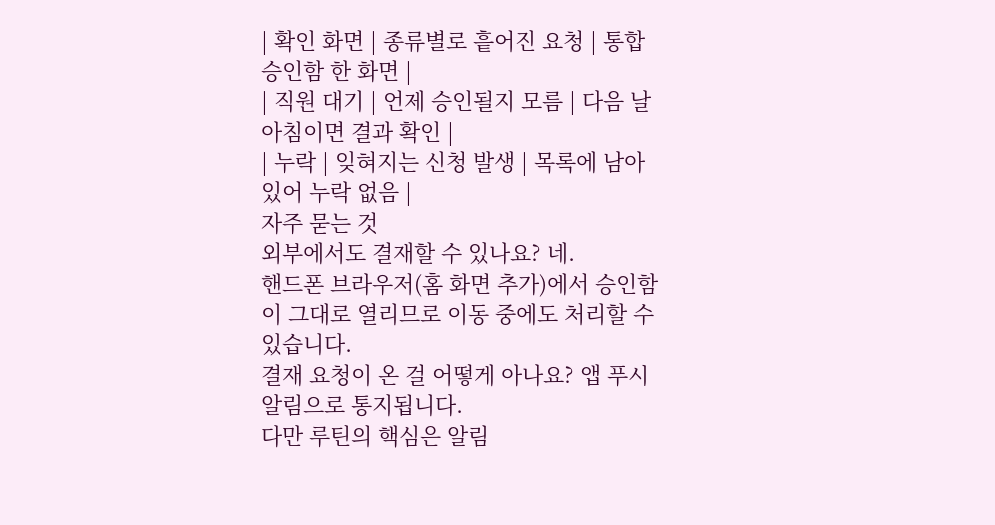| 확인 화면 | 종류별로 흩어진 요청 | 통합 승인함 한 화면 |
| 직원 대기 | 언제 승인될지 모름 | 다음 날 아침이면 결과 확인 |
| 누락 | 잊혀지는 신청 발생 | 목록에 남아 있어 누락 없음 |
자주 묻는 것
외부에서도 결재할 수 있나요? 네.
핸드폰 브라우저(홈 화면 추가)에서 승인함이 그대로 열리므로 이동 중에도 처리할 수 있습니다.
결재 요청이 온 걸 어떻게 아나요? 앱 푸시 알림으로 통지됩니다.
다만 루틴의 핵심은 알림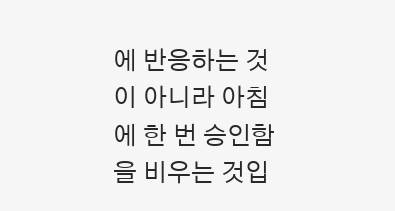에 반응하는 것이 아니라 아침에 한 번 승인함을 비우는 것입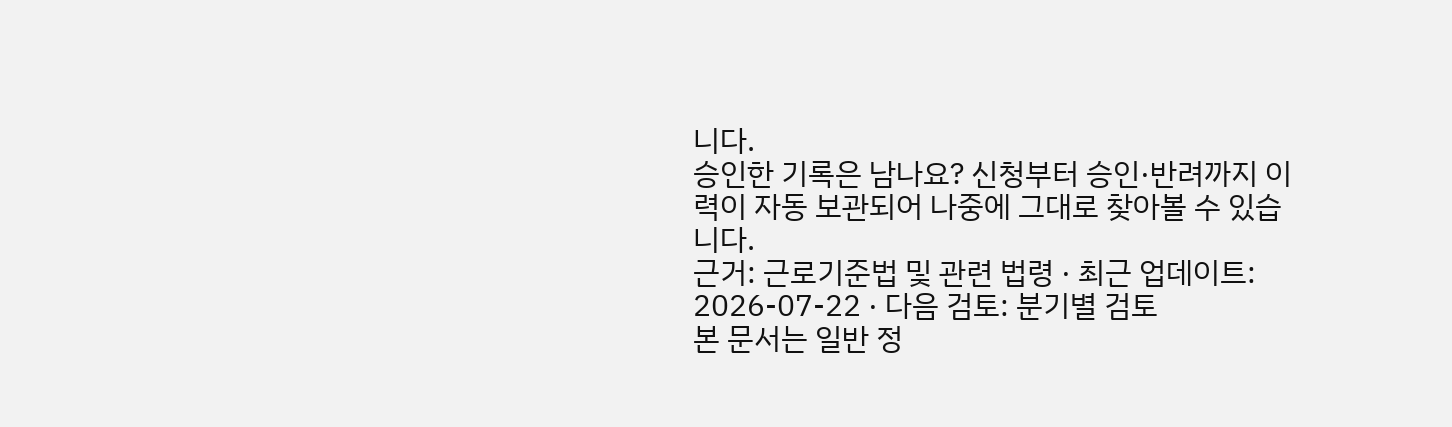니다.
승인한 기록은 남나요? 신청부터 승인·반려까지 이력이 자동 보관되어 나중에 그대로 찾아볼 수 있습니다.
근거: 근로기준법 및 관련 법령 · 최근 업데이트: 2026-07-22 · 다음 검토: 분기별 검토
본 문서는 일반 정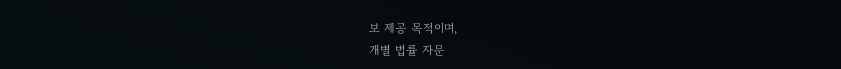보 제공 목적이며,
개별 법률 자문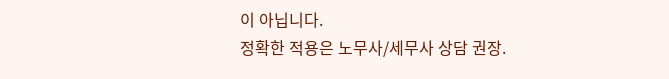이 아닙니다.
정확한 적용은 노무사/세무사 상담 권장.